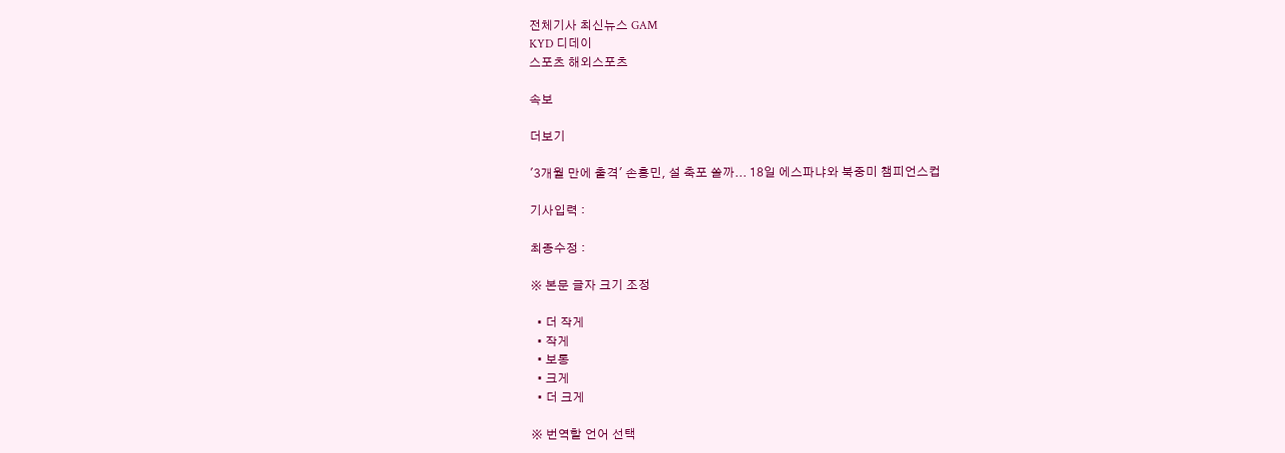전체기사 최신뉴스 GAM
KYD 디데이
스포츠 해외스포츠

속보

더보기

'3개월 만에 출격' 손흥민, 설 축포 쏠까... 18일 에스파냐와 북중미 챔피언스컵

기사입력 :

최종수정 :

※ 본문 글자 크기 조정

  • 더 작게
  • 작게
  • 보통
  • 크게
  • 더 크게

※ 번역할 언어 선택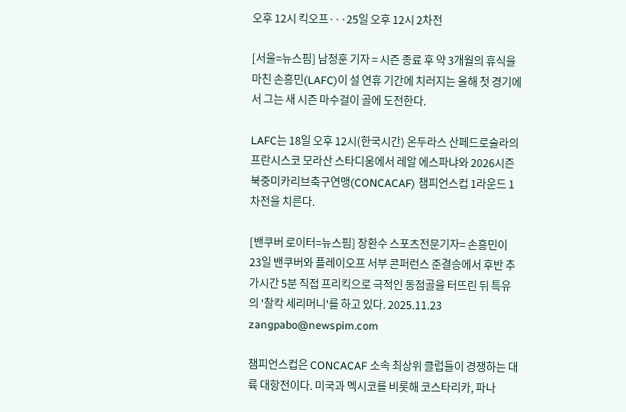오후 12시 킥오프···25일 오후 12시 2차전

[서울=뉴스핌] 남정훈 기자 = 시즌 종료 후 약 3개월의 휴식을 마친 손흥민(LAFC)이 설 연휴 기간에 치러지는 올해 첫 경기에서 그는 새 시즌 마수걸이 골에 도전한다.

LAFC는 18일 오후 12시(한국시간) 온두라스 산페드로술라의 프란시스코 모라산 스타디움에서 레알 에스파냐와 2026시즌 북중미카리브축구연맹(CONCACAF) 챔피언스컵 1라운드 1차전을 치른다.

[밴쿠버 로이터=뉴스핌] 장환수 스포츠전문기자= 손흥민이 23일 밴쿠버와 플레이오프 서부 콘퍼런스 준결승에서 후반 추가시간 5분 직접 프리킥으로 극적인 동점골을 터뜨린 뒤 특유의 '찰칵 세리머니'를 하고 있다. 2025.11.23 zangpabo@newspim.com

챔피언스컵은 CONCACAF 소속 최상위 클럽들이 경쟁하는 대륙 대항전이다. 미국과 멕시코를 비롯해 코스타리카, 파나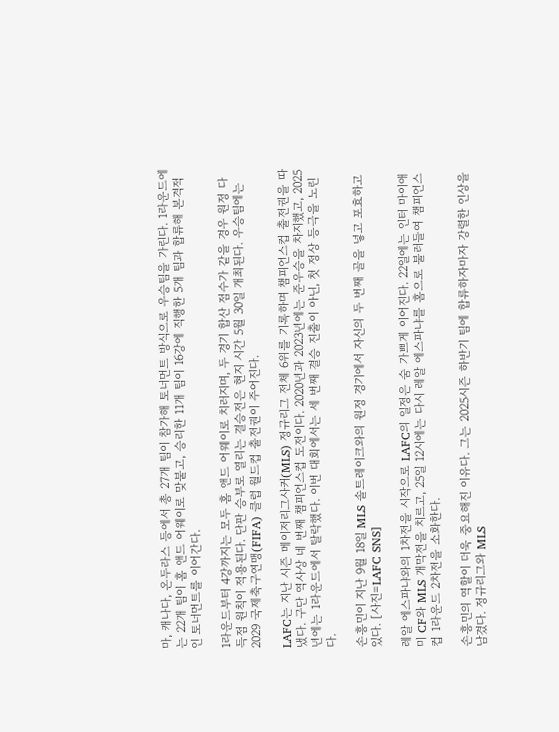마, 캐나다, 온두라스 등에서 총 27개 팀이 참가해 토너먼트 방식으로 우승팀을 가린다. 1라운드에는 22개 팀이 홈 앤드 어웨이로 맞붙고, 승리한 11개 팀이 16강에 직행한 5개 팀과 합류해 본격적인 토너먼트를 이어간다.

1라운드부터 4강까지는 모두 홈 앤드 어웨이로 치러지며, 두 경기 합산 점수가 같을 경우 원정 다득점 원칙이 적용된다. 단판 승부로 열리는 결승전은 현지 시간 5월 30일 개최된다. 우승팀에는 2029 국제축구연맹(FIFA) 클럽 월드컵 출전권이 주어진다.

LAFC는 지난 시즌 메이저리그사커(MLS) 정규리그 전체 6위를 기록하며 챔피언스컵 출전권을 따냈다. 구단 역사상 네 번째 챔피언스컵 도전이다. 2020년과 2023년에는 준우승을 차지했고, 2025년에는 1라운드에서 탈락했다. 이번 대회에서는 세 번째 결승 진출이 아닌, 첫 정상 등극을 노린다.

손흥민이 지난 9월 18일 MLS 솔트레이크와의 원정 경기에서 자신의 두 번째 골을 넣고 포효하고 있다. [사진=LAFC SNS]

레알 에스파냐와의 1차전을 시작으로 LAFC의 일정은 숨 가쁘게 이어진다. 22일에는 인터 마이애미 CF와 MLS 개막전을 치르고, 25일 12시에는 다시 레알 에스파냐를 홈으로 불러들여 챔피언스컵 1라운드 2차전을 소화한다.

손흥민의 역할이 더욱 중요해진 이유다. 그는 2025시즌 하반기 팀에 합류하자마자 강렬한 인상을 남겼다. 정규리그와 MLS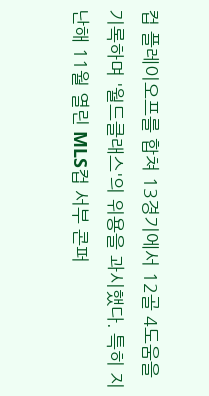컵 플레이오프를 합쳐 13경기에서 12골 4도움을 기록하며 '월드클래스'의 위용을 과시했다. 특히 지난해 11월 열린 MLS컵 서부 콘퍼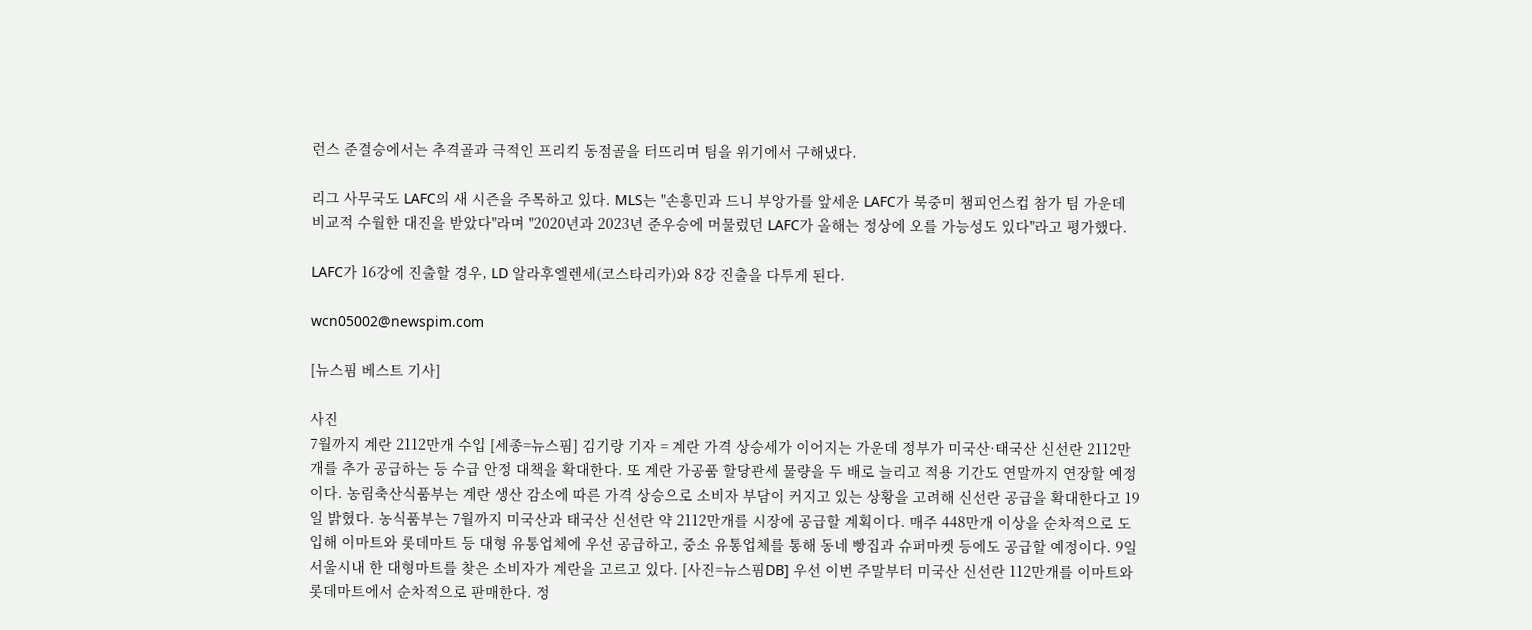런스 준결승에서는 추격골과 극적인 프리킥 동점골을 터뜨리며 팀을 위기에서 구해냈다.

리그 사무국도 LAFC의 새 시즌을 주목하고 있다. MLS는 "손흥민과 드니 부앙가를 앞세운 LAFC가 북중미 챔피언스컵 참가 팀 가운데 비교적 수월한 대진을 받았다"라며 "2020년과 2023년 준우승에 머물렀던 LAFC가 올해는 정상에 오를 가능성도 있다"라고 평가했다.

LAFC가 16강에 진출할 경우, LD 알라후엘렌세(코스타리카)와 8강 진출을 다투게 된다.

wcn05002@newspim.com

[뉴스핌 베스트 기사]

사진
7월까지 계란 2112만개 수입 [세종=뉴스핌] 김기랑 기자 = 계란 가격 상승세가 이어지는 가운데 정부가 미국산·태국산 신선란 2112만개를 추가 공급하는 등 수급 안정 대책을 확대한다. 또 계란 가공품 할당관세 물량을 두 배로 늘리고 적용 기간도 연말까지 연장할 예정이다. 농림축산식품부는 계란 생산 감소에 따른 가격 상승으로 소비자 부담이 커지고 있는 상황을 고려해 신선란 공급을 확대한다고 19일 밝혔다. 농식품부는 7월까지 미국산과 태국산 신선란 약 2112만개를 시장에 공급할 계획이다. 매주 448만개 이상을 순차적으로 도입해 이마트와 롯데마트 등 대형 유통업체에 우선 공급하고, 중소 유통업체를 통해 동네 빵집과 슈퍼마켓 등에도 공급할 예정이다. 9일 서울시내 한 대형마트를 찾은 소비자가 계란을 고르고 있다. [사진=뉴스핌DB] 우선 이번 주말부터 미국산 신선란 112만개를 이마트와 롯데마트에서 순차적으로 판매한다. 정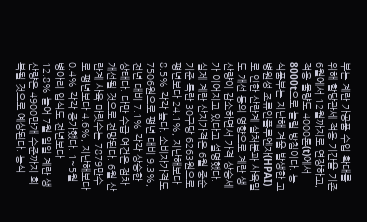부는 계란 가공품 수입 확대를 위해 할당관세 적용 기간을 기존 6월에서 12월까지로 연장하고, 적용 물량도 4000톤(t)에서 8000t으로 늘릴 방침이다. 농식품부는 지난해 겨울 발생한 고병원성 조류인플루엔자(HPAI)로 인한 산란계 살처분과 사육밀도 개선 등의 영향으로 계란 생산량이 감소하면서 가격 상승세가 이어지고 있다고 설명했다. 실제 계란 산지가격은 6월 중순 기준 특란 30구당 6263원으로 평년보다 24.1%, 지난해보다 8.5% 각각 높다. 소비자가격도 7506원으로 평년 대비 9.3%, 전년 대비 7.1% 각각 상승한 상태다. 다만 수급 여건은 점차 개선될 것으로 전망된다. 6월 산란계 사육 마릿수는 7879만수로 평년보다 4.6%, 지난해보다 0.4% 각각 증가했다. 1~5월 병아리 입식도 전년보다 12.8% 늘어 7월 일일 계란 생산량은 4900만개 수준까지 회복될 것으로 예상된다. 농식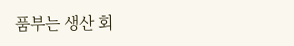품부는 생산 회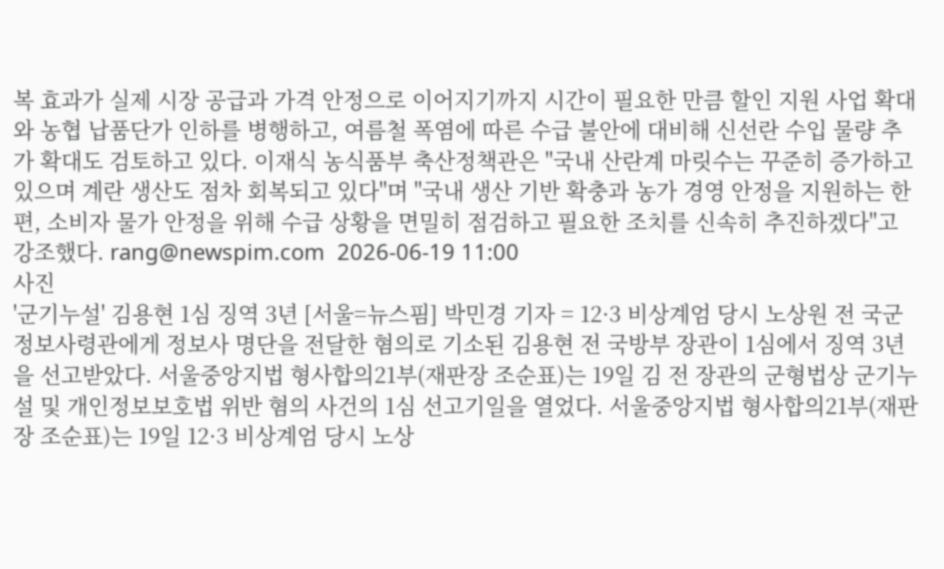복 효과가 실제 시장 공급과 가격 안정으로 이어지기까지 시간이 필요한 만큼 할인 지원 사업 확대와 농협 납품단가 인하를 병행하고, 여름철 폭염에 따른 수급 불안에 대비해 신선란 수입 물량 추가 확대도 검토하고 있다. 이재식 농식품부 축산정책관은 "국내 산란계 마릿수는 꾸준히 증가하고 있으며 계란 생산도 점차 회복되고 있다"며 "국내 생산 기반 확충과 농가 경영 안정을 지원하는 한편, 소비자 물가 안정을 위해 수급 상황을 면밀히 점검하고 필요한 조치를 신속히 추진하겠다"고 강조했다. rang@newspim.com  2026-06-19 11:00
사진
'군기누설' 김용현 1심 징역 3년 [서울=뉴스핌] 박민경 기자 = 12·3 비상계엄 당시 노상원 전 국군정보사령관에게 정보사 명단을 전달한 혐의로 기소된 김용현 전 국방부 장관이 1심에서 징역 3년을 선고받았다. 서울중앙지법 형사합의21부(재판장 조순표)는 19일 김 전 장관의 군형법상 군기누설 및 개인정보보호법 위반 혐의 사건의 1심 선고기일을 열었다. 서울중앙지법 형사합의21부(재판장 조순표)는 19일 12·3 비상계엄 당시 노상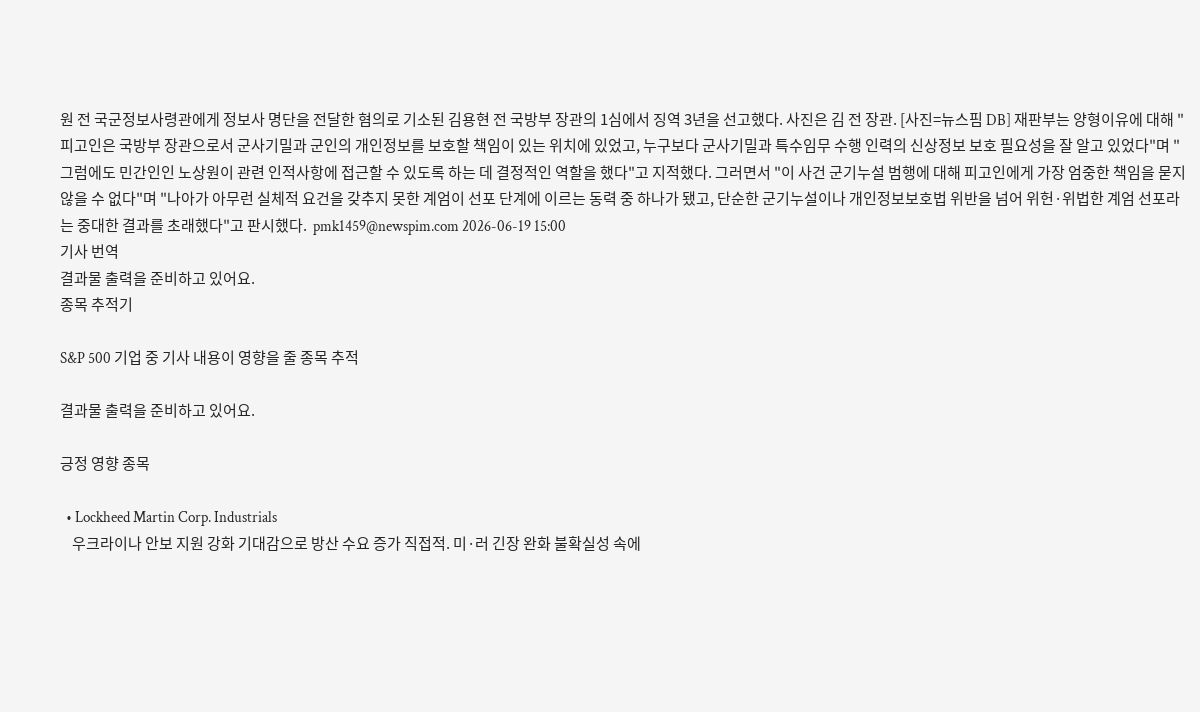원 전 국군정보사령관에게 정보사 명단을 전달한 혐의로 기소된 김용현 전 국방부 장관의 1심에서 징역 3년을 선고했다. 사진은 김 전 장관. [사진=뉴스핌 DB] 재판부는 양형이유에 대해 "피고인은 국방부 장관으로서 군사기밀과 군인의 개인정보를 보호할 책임이 있는 위치에 있었고, 누구보다 군사기밀과 특수임무 수행 인력의 신상정보 보호 필요성을 잘 알고 있었다"며 "그럼에도 민간인인 노상원이 관련 인적사항에 접근할 수 있도록 하는 데 결정적인 역할을 했다"고 지적했다. 그러면서 "이 사건 군기누설 범행에 대해 피고인에게 가장 엄중한 책임을 묻지 않을 수 없다"며 "나아가 아무런 실체적 요건을 갖추지 못한 계엄이 선포 단계에 이르는 동력 중 하나가 됐고, 단순한 군기누설이나 개인정보보호법 위반을 넘어 위헌·위법한 계엄 선포라는 중대한 결과를 초래했다"고 판시했다.  pmk1459@newspim.com 2026-06-19 15:00
기사 번역
결과물 출력을 준비하고 있어요.
종목 추적기

S&P 500 기업 중 기사 내용이 영향을 줄 종목 추적

결과물 출력을 준비하고 있어요.

긍정 영향 종목

  • Lockheed Martin Corp. Industrials
    우크라이나 안보 지원 강화 기대감으로 방산 수요 증가 직접적. 미·러 긴장 완화 불확실성 속에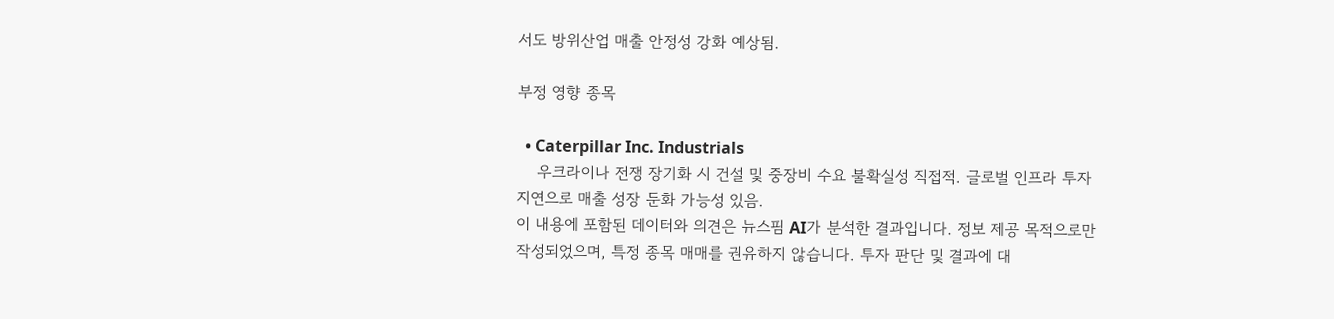서도 방위산업 매출 안정성 강화 예상됨.

부정 영향 종목

  • Caterpillar Inc. Industrials
    우크라이나 전쟁 장기화 시 건설 및 중장비 수요 불확실성 직접적. 글로벌 인프라 투자 지연으로 매출 성장 둔화 가능성 있음.
이 내용에 포함된 데이터와 의견은 뉴스핌 AI가 분석한 결과입니다. 정보 제공 목적으로만 작성되었으며, 특정 종목 매매를 권유하지 않습니다. 투자 판단 및 결과에 대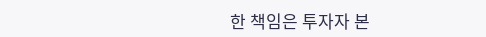한 책임은 투자자 본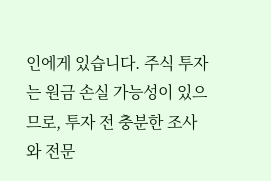인에게 있습니다. 주식 투자는 원금 손실 가능성이 있으므로, 투자 전 충분한 조사와 전문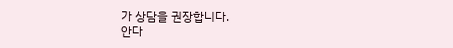가 상담을 권장합니다.
안다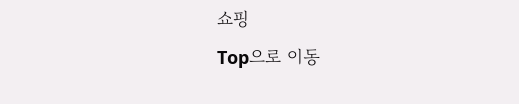쇼핑
Top으로 이동